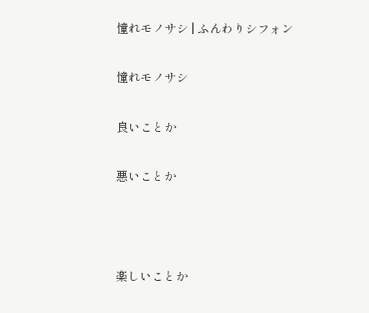憧れモノサシ | ふんわりシフォン

憧れモノサシ

良いことか

悪いことか



楽しいことか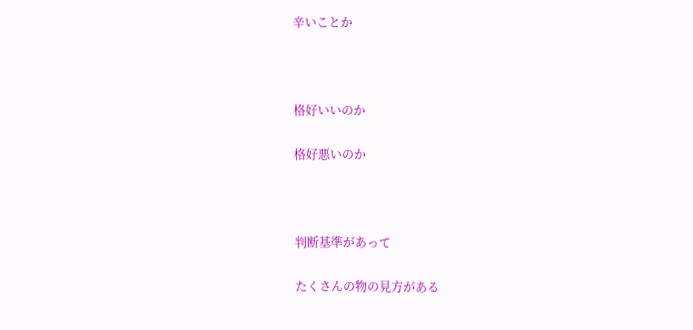辛いことか



格好いいのか

格好悪いのか



判断基準があって

たくさんの物の見方がある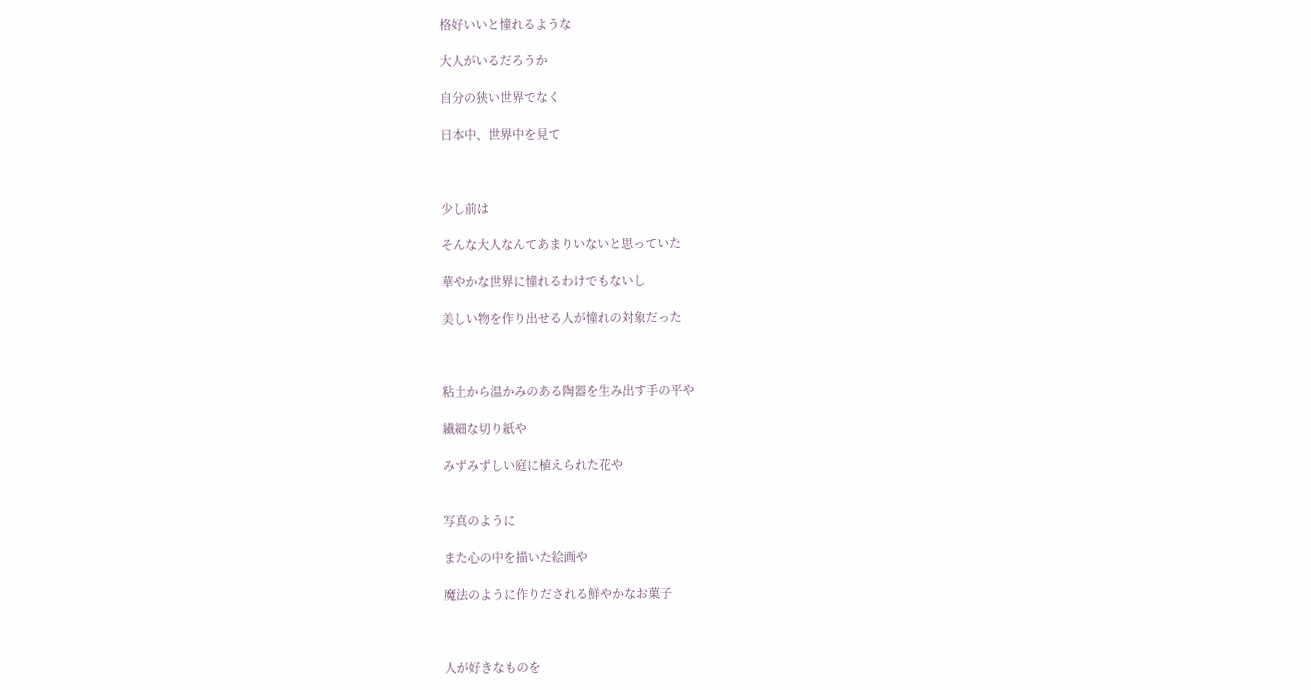格好いいと憧れるような

大人がいるだろうか

自分の狭い世界でなく

日本中、世界中を見て



少し前は

そんな大人なんてあまりいないと思っていた

華やかな世界に憧れるわけでもないし

美しい物を作り出せる人が憧れの対象だった



粘土から温かみのある陶器を生み出す手の平や

繊細な切り紙や

みずみずしい庭に植えられた花や


写真のように

また心の中を描いた絵画や

魔法のように作りだされる鮮やかなお菓子



人が好きなものを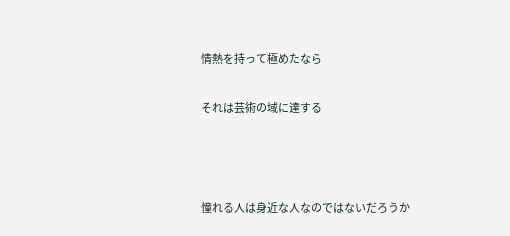情熱を持って極めたなら

それは芸術の域に達する



憧れる人は身近な人なのではないだろうか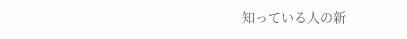知っている人の新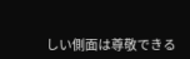しい側面は尊敬できる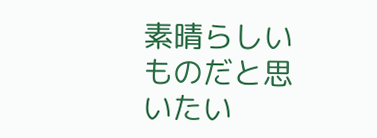素晴らしいものだと思いたい